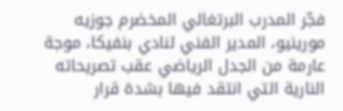فجّر المدرب البرتغالي المخضرم جوزيه مورينيو، المدير الفني لنادي بنفيكا، موجة عارمة من الجدل الرياضي عقب تصريحاته النارية التي انتقد فيها بشدة قرار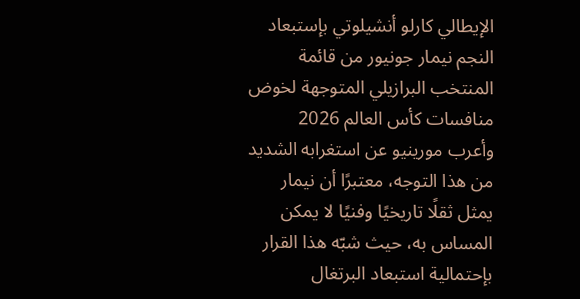الإيطالي كارلو أنشيلوتي بإستبعاد النجم نيمار جونيور من قائمة المنتخب البرازيلي المتوجهة لخوض منافسات كأس العالم 2026
وأعرب مورينيو عن استغرابه الشديد من هذا التوجه، معتبرًا أن نيمار يمثل ثقلًا تاريخيًا وفنيًا لا يمكن المساس به، حيث شبّه هذا القرار بإحتمالية استبعاد البرتغال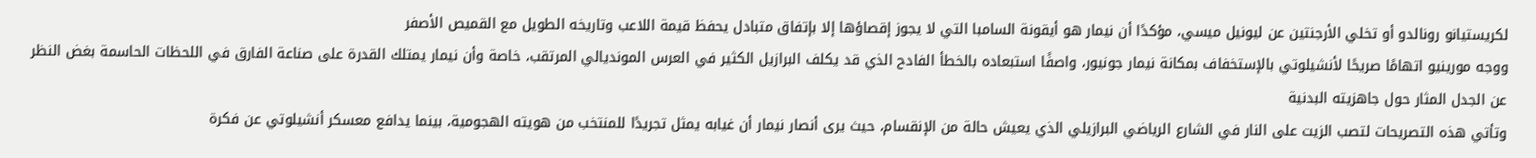لكريستيانو رونالدو أو تخلي الأرجنتين عن ليونيل ميسي، مؤكدًا أن نيمار هو أيقونة السامبا التي لا يجوز إقصاؤها إلا بإتفاق متبادل يحفظ قيمة اللاعب وتاريخه الطويل مع القميص الأصفر
ووجه مورينيو اتهامًا صريحًا لأنشيلوتي بالإستخفاف بمكانة نيمار جونيور، واصفًا استبعاده بالخطأ الفادح الذي قد يكلف البرازيل الكثير في العرس المونديالي المرتقب، خاصة وأن نيمار يمتلك القدرة على صناعة الفارق في اللحظات الحاسمة بغض النظر عن الجدل المثار حول جاهزيته البدنية
وتأتي هذه التصريحات لتصب الزيت على النار في الشارع الرياضي البرازيلي الذي يعيش حالة من الإنقسام، حيث يرى أنصار نيمار أن غيابه يمثل تجريدًا للمنتخب من هويته الهجومية، بينما يدافع معسكر أنشيلوتي عن فكرة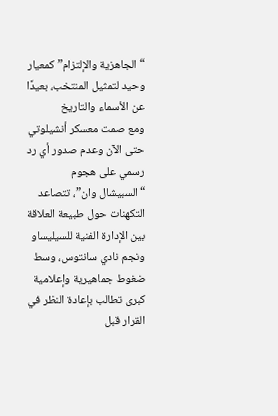“الجاهزية والإلتزام” كمعيار وحيد لتمثيل المنتخب، بعيدًا عن الأسماء والتاريخ
ومع صمت معسكر أنشيلوتي حتى الآن وعدم صدور أي رد رسمي على هجوم “السبيشال وان”، تتصاعد التكهنات حول طبيعة العلاقة بين الإدارة الفنية للسيليساو ونجم نادي سانتوس، وسط ضغوط جماهيرية وإعلامية كبرى تطالب بإعادة النظر في القرار قبل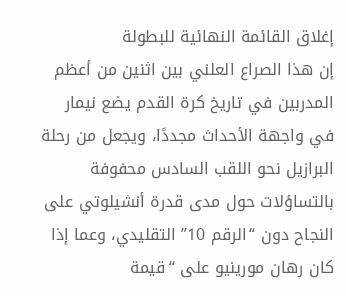إغلاق القائمة النهائية للبطولة
إن هذا الصراع العلني بين اثنين من أعظم المدربين في تاريخ كرة القدم يضع نيمار في واجهة الأحداث مجددًا، ويجعل من رحلة البرازيل نحو اللقب السادس محفوفة بالتساؤلات حول مدى قدرة أنشيلوتي على النجاح دون “الرقم 10” التقليدي، وعما إذا كان رهان مورينيو على “قيمة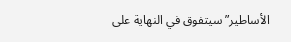الأساطير” سيتفوق في النهاية على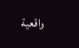واقعية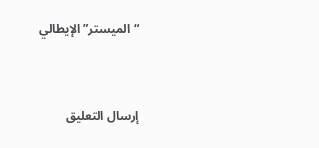“الميستر” الإيطالي



إرسال التعليق